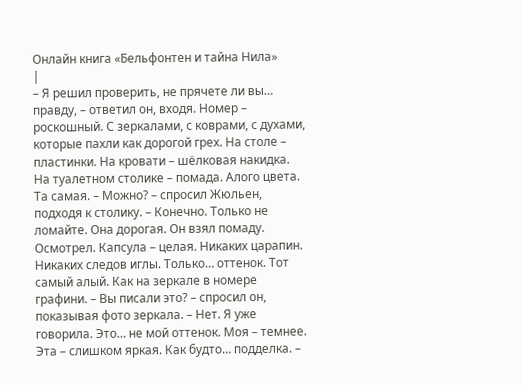Онлайн книга «Бельфонтен и тайна Нила»
|
– Я решил проверить, не прячете ли вы… правду, – ответил он, входя. Номер – роскошный. С зеркалами, с коврами, с духами, которые пахли как дорогой грех. На столе – пластинки. На кровати – шёлковая накидка. На туалетном столике – помада. Алого цвета. Та самая. – Можно? – спросил Жюльен, подходя к столику. – Конечно. Только не ломайте. Она дорогая. Он взял помаду. Осмотрел. Капсула – целая. Никаких царапин. Никаких следов иглы. Только… оттенок. Тот самый алый. Как на зеркале в номере графини. – Вы писали это? – спросил он, показывая фото зеркала. – Нет. Я уже говорила. Это… не мой оттенок. Моя – темнее. Эта – слишком яркая. Как будто… подделка. –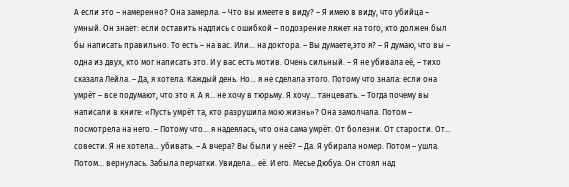А если это – намеренно? Она замерла. – Что вы имеете в виду? – Я имею в виду, что убийца – умный. Он знает: если оставить надпись с ошибкой – подозрение ляжет на того, кто должен был бы написать правильно. То есть – на вас. Или… на доктора. – Вы думаете,это я? – Я думаю, что вы – одна из двух, кто мог написать это. И у вас есть мотив. Очень сильный. – Я не убивала её, – тихо сказала Лейла. – Да, я хотела. Каждый день. Но… я не сделала этого. Потому что знала: если она умрёт – все подумают, что это я. А я… не хочу в тюрьму. Я хочу… танцевать. – Тогда почему вы написали в книге: «Пусть умрёт та, кто разрушила мою жизнь»? Она замолчала. Потом – посмотрела на него. – Потому что… я надеялась, что она сама умрёт. От болезни. От старости. От… совести. Я не хотела… убивать. – А вчера? Вы были у неё? – Да. Я убирала номер. Потом – ушла. Потом… вернулась. Забыла перчатки. Увидела… её. И его. Месье Дюбуа. Он стоял над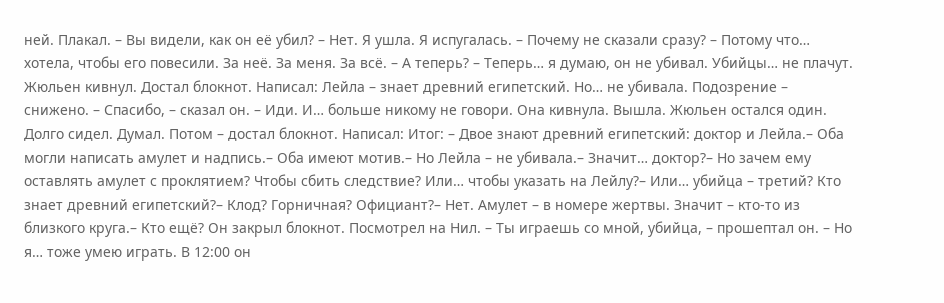ней. Плакал. – Вы видели, как он её убил? – Нет. Я ушла. Я испугалась. – Почему не сказали сразу? – Потому что… хотела, чтобы его повесили. За неё. За меня. За всё. – А теперь? – Теперь… я думаю, он не убивал. Убийцы… не плачут. Жюльен кивнул. Достал блокнот. Написал: Лейла – знает древний египетский. Но… не убивала. Подозрение – снижено. – Спасибо, – сказал он. – Иди. И… больше никому не говори. Она кивнула. Вышла. Жюльен остался один. Долго сидел. Думал. Потом – достал блокнот. Написал: Итог: – Двое знают древний египетский: доктор и Лейла.– Оба могли написать амулет и надпись.– Оба имеют мотив.– Но Лейла – не убивала.– Значит… доктор?– Но зачем ему оставлять амулет с проклятием? Чтобы сбить следствие? Или… чтобы указать на Лейлу?– Или… убийца – третий? Кто знает древний египетский?– Клод? Горничная? Официант?– Нет. Амулет – в номере жертвы. Значит – кто-то из близкого круга.– Кто ещё? Он закрыл блокнот. Посмотрел на Нил. – Ты играешь со мной, убийца, – прошептал он. – Но я… тоже умею играть. В 12:00 он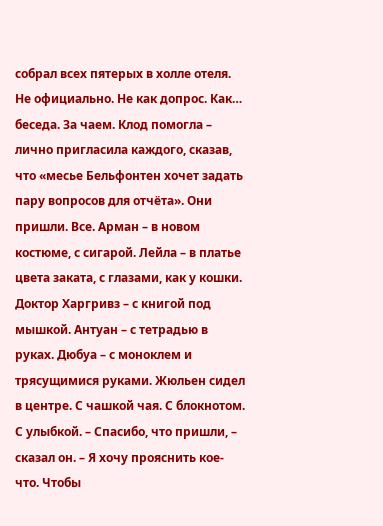собрал всех пятерых в холле отеля. Не официально. Не как допрос. Как… беседа. За чаем. Клод помогла – лично пригласила каждого, сказав, что «месье Бельфонтен хочет задать пару вопросов для отчёта». Они пришли. Все. Арман – в новом костюме, с сигарой. Лейла – в платье цвета заката, с глазами, как у кошки. Доктор Харгривз – с книгой под мышкой. Антуан – с тетрадью в руках. Дюбуа – с моноклем и трясущимися руками. Жюльен сидел в центре. С чашкой чая. С блокнотом. С улыбкой. – Спасибо, что пришли, – сказал он. – Я хочу прояснить кое-что. Чтобы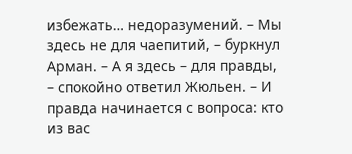избежать… недоразумений. – Мы здесь не для чаепитий, – буркнул Арман. – А я здесь – для правды, – спокойно ответил Жюльен. – И правда начинается с вопроса: кто из вас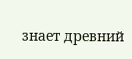знает древний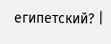египетский? |